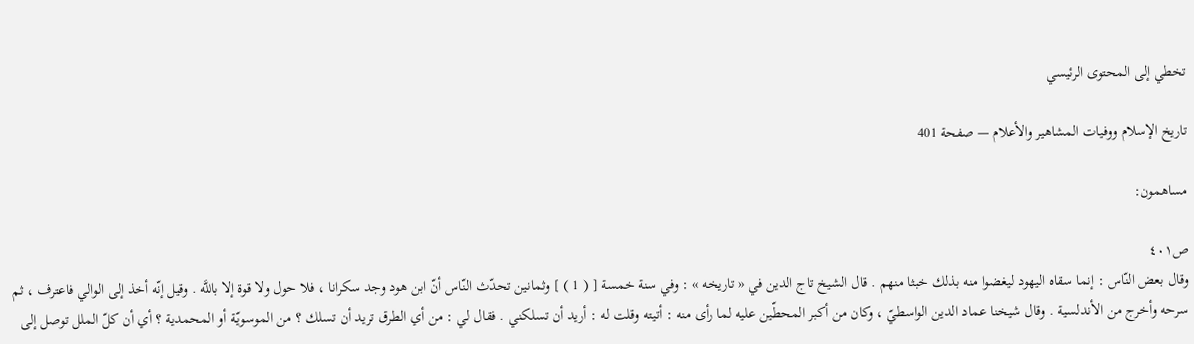تخطي إلى المحتوى الرئيسي

تاريخ الإسلام ووفيات المشاهير والأعلام — صفحة 401

مساهمون:

ص٤٠١
وقال بعض النّاس : إنما سقاه اليهود ليغضوا منه بذلك خبثا منهم . قال الشيخ تاج الدين في « تاريخه » : وفي سنة خمسة [ ( 1 ) ] وثمانين تحدّث النّاس أنّ ابن هود وجد سكرانا ، فلا حول ولا قوة إلا باللَّه . وقيل إنّه أخذ إلى الوالي فاعترف ، ثم سرحه وأخرج من الأندلسية . وقال شيخنا عماد الدين الواسطيّ ، وكان من أكبر المحطّين عليه لما رأى منه : أتيته وقلت له : أريد أن تسلكني . فقال لي : من أي الطرق تريد أن تسلك ؟ من الموسويّة أو المحمدية ؟ أي أن كلّ الملل توصل إلى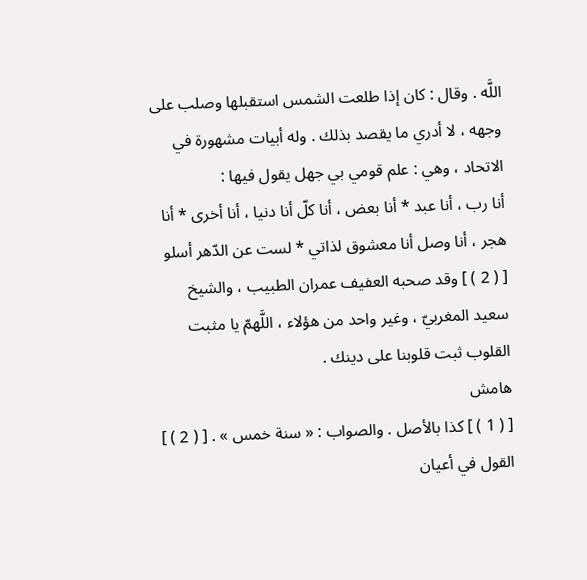اللَّه . وقال : كان إذا طلعت الشمس استقبلها وصلب على وجهه ، لا أدري ما يقصد بذلك . وله أبيات مشهورة في الاتحاد ، وهي : علم قومي بي جهل يقول فيها :
أنا رب ، أنا عبد * أنا بعض ، أنا كلّ أنا دنيا ، أنا أخرى * أنا هجر ، أنا وصل أنا معشوق لذاتي * لست عن الدّهر أسلو
[ ( 2 ) ] وقد صحبه العفيف عمران الطبيب ، والشيخ سعيد المغربيّ ، وغير واحد من هؤلاء ، اللَّهمّ يا مثبت القلوب ثبت قلوبنا على دينك .
هامش
[ ( 1 ) ] كذا بالأصل . والصواب : « سنة خمس » . [ ( 2 ) ] القول في أعيان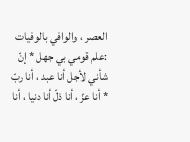العصر ، والوافي بالوفيات :علم قومي بي جهل * إنّ شأني لأجل أنا عبد ، أنا ربّ * أنا عزّ ، أنا ذلّ أنا دنيا ، أنا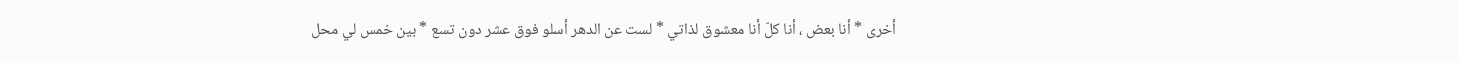أخرى * أنا بعض ، أنا كلّ أنا معشوق لذاتي * لست عن الدهر أسلو فوق عشر دون تسع * بين خمس لي محل